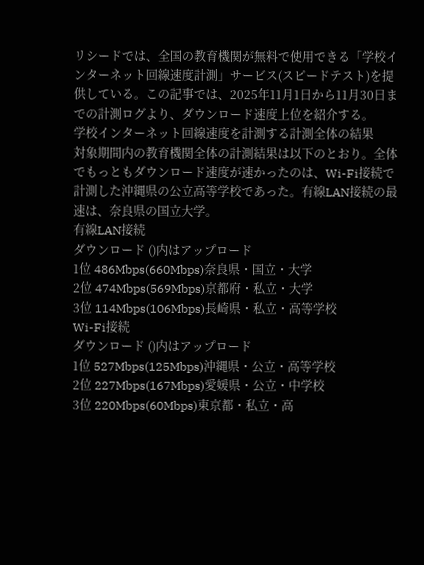リシードでは、全国の教育機関が無料で使用できる「学校インターネット回線速度計測」サービス(スピードテスト)を提供している。この記事では、2025年11月1日から11月30日までの計測ログより、ダウンロード速度上位を紹介する。
学校インターネット回線速度を計測する計測全体の結果
対象期間内の教育機関全体の計測結果は以下のとおり。全体でもっともダウンロード速度が速かったのは、Wi-Fi接続で計測した沖縄県の公立高等学校であった。有線LAN接続の最速は、奈良県の国立大学。
有線LAN接続
ダウンロード ()内はアップロード
1位 486Mbps(660Mbps)奈良県・国立・大学
2位 474Mbps(569Mbps)京都府・私立・大学
3位 114Mbps(106Mbps)長崎県・私立・高等学校
Wi-Fi接続
ダウンロード ()内はアップロード
1位 527Mbps(125Mbps)沖縄県・公立・高等学校
2位 227Mbps(167Mbps)愛媛県・公立・中学校
3位 220Mbps(60Mbps)東京都・私立・高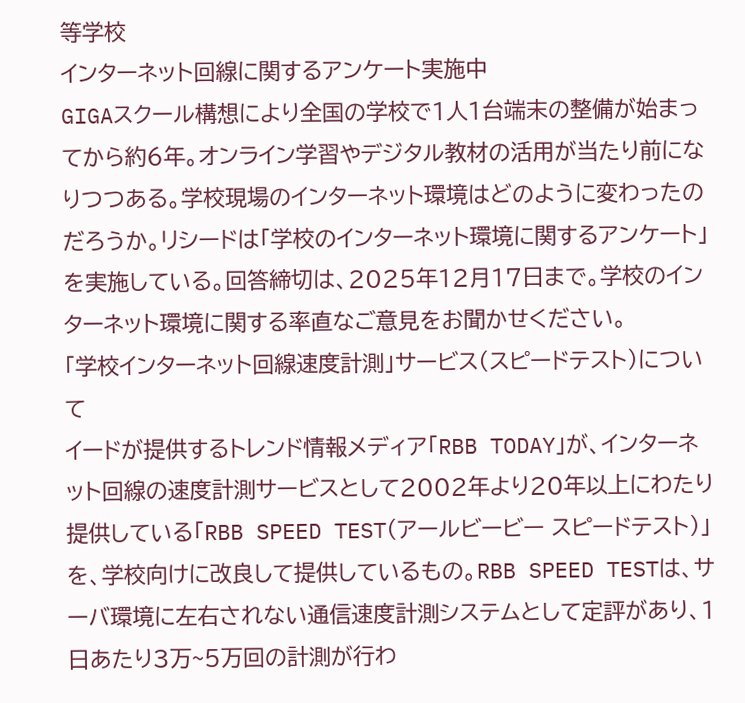等学校
インターネット回線に関するアンケート実施中
GIGAスクール構想により全国の学校で1人1台端末の整備が始まってから約6年。オンライン学習やデジタル教材の活用が当たり前になりつつある。学校現場のインターネット環境はどのように変わったのだろうか。リシードは「学校のインターネット環境に関するアンケート」を実施している。回答締切は、2025年12月17日まで。学校のインターネット環境に関する率直なご意見をお聞かせください。
「学校インターネット回線速度計測」サービス(スピードテスト)について
イードが提供するトレンド情報メディア「RBB TODAY」が、インターネット回線の速度計測サービスとして2002年より20年以上にわたり提供している「RBB SPEED TEST(アールビービー スピードテスト)」を、学校向けに改良して提供しているもの。RBB SPEED TESTは、サーバ環境に左右されない通信速度計測システムとして定評があり、1日あたり3万~5万回の計測が行わ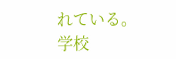れている。
学校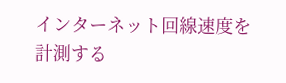インターネット回線速度を計測する